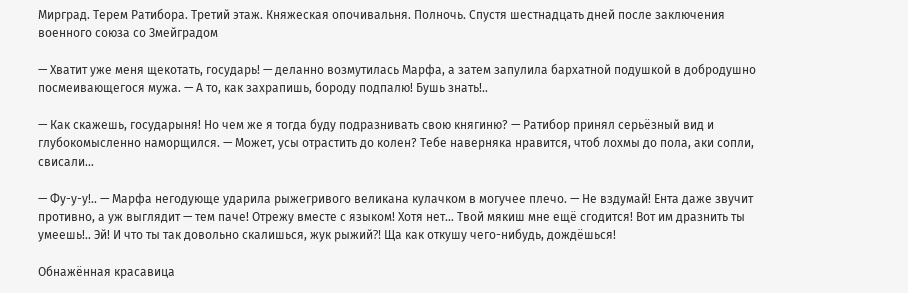Мирград. Терем Ратибора. Третий этаж. Княжеская опочивальня. Полночь. Спустя шестнадцать дней после заключения военного союза со Змейградом

— Хватит уже меня щекотать, государь! — деланно возмутилась Марфа, а затем запулила бархатной подушкой в добродушно посмеивающегося мужа. — А то, как захрапишь, бороду подпалю! Бушь знать!..

— Как скажешь, государыня! Но чем же я тогда буду подразнивать свою княгиню? — Ратибор принял серьёзный вид и глубокомысленно наморщился. — Может, усы отрастить до колен? Тебе наверняка нравится, чтоб лохмы до пола, аки сопли, свисали…

— Фу-у-у!.. — Марфа негодующе ударила рыжегривого великана кулачком в могучее плечо. — Не вздумай! Ента даже звучит противно, а уж выглядит — тем паче! Отрежу вместе с языком! Хотя нет… Твой мякиш мне ещё сгодится! Вот им дразнить ты умеешь!.. Эй! И что ты так довольно скалишься, жук рыжий⁈ Ща как откушу чего-нибудь, дождёшься!

Обнажённая красавица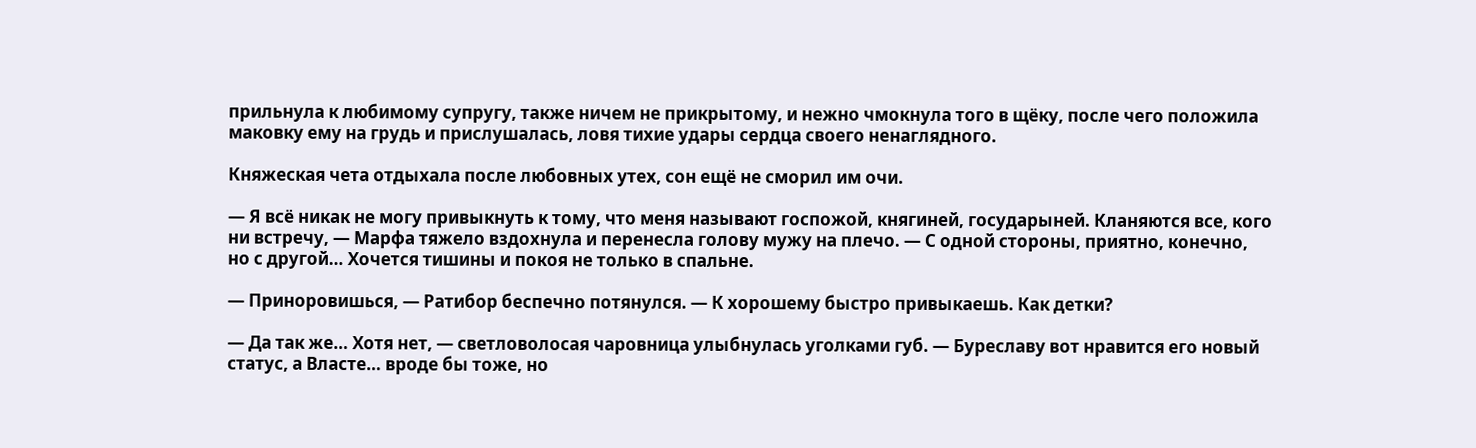прильнула к любимому супругу, также ничем не прикрытому, и нежно чмокнула того в щёку, после чего положила маковку ему на грудь и прислушалась, ловя тихие удары сердца своего ненаглядного.

Княжеская чета отдыхала после любовных утех, сон ещё не сморил им очи.

— Я всё никак не могу привыкнуть к тому, что меня называют госпожой, княгиней, государыней. Кланяются все, кого ни встречу, — Марфа тяжело вздохнула и перенесла голову мужу на плечо. — С одной стороны, приятно, конечно, но с другой… Хочется тишины и покоя не только в спальне.

— Приноровишься, — Ратибор беспечно потянулся. — К хорошему быстро привыкаешь. Как детки?

— Да так же… Хотя нет, — светловолосая чаровница улыбнулась уголками губ. — Буреславу вот нравится его новый статус, а Власте… вроде бы тоже, но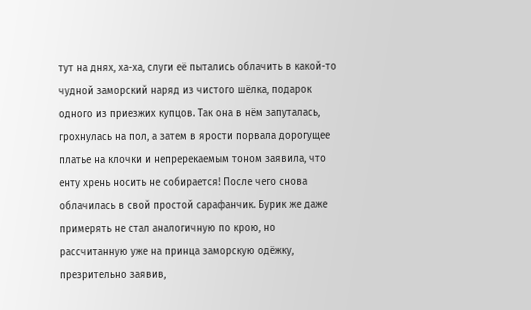тут на днях, ха-ха, слуги её пытались облачить в какой-то чудной заморский наряд из чистого шёлка, подарок одного из приезжих купцов. Так она в нём запуталась, грохнулась на пол, а затем в ярости порвала дорогущее платье на клочки и непререкаемым тоном заявила, что енту хрень носить не собирается! После чего снова облачилась в свой простой сарафанчик. Бурик же даже примерять не стал аналогичную по крою, но рассчитанную уже на принца заморскую одёжку, презрительно заявив,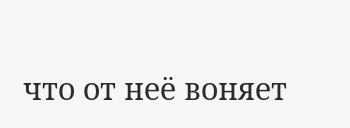что от неё воняет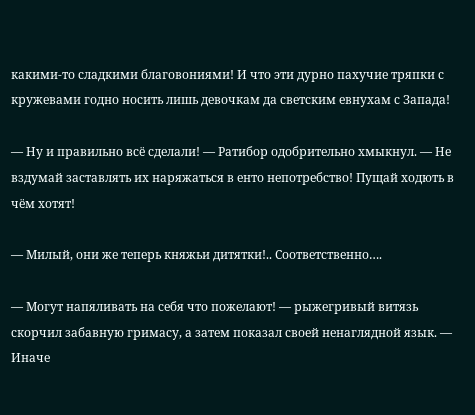какими-то сладкими благовониями! И что эти дурно пахучие тряпки с кружевами годно носить лишь девочкам да светским евнухам с Запада!

— Ну и правильно всё сделали! — Ратибор одобрительно хмыкнул. — Не вздумай заставлять их наряжаться в енто непотребство! Пущай ходють в чём хотят!

— Милый, они же теперь княжьи дитятки!.. Соответственно….

— Могут напяливать на себя что пожелают! — рыжегривый витязь скорчил забавную гримасу, а затем показал своей ненаглядной язык. — Иначе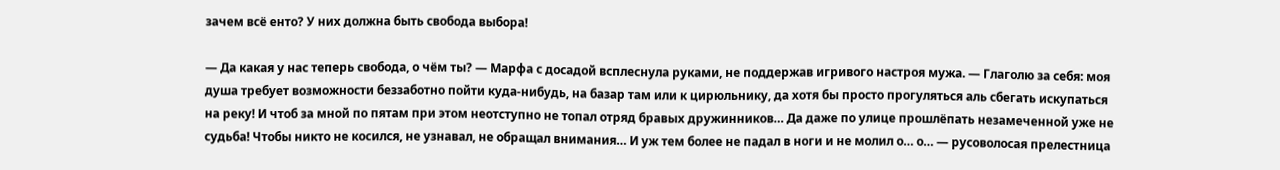зачем всё енто? У них должна быть свобода выбора!

— Да какая у нас теперь свобода, о чём ты? — Марфа с досадой всплеснула руками, не поддержав игривого настроя мужа. — Глаголю за себя: моя душа требует возможности беззаботно пойти куда-нибудь, на базар там или к цирюльнику, да хотя бы просто прогуляться аль сбегать искупаться на реку! И чтоб за мной по пятам при этом неотступно не топал отряд бравых дружинников… Да даже по улице прошлёпать незамеченной уже не судьба! Чтобы никто не косился, не узнавал, не обращал внимания… И уж тем более не падал в ноги и не молил о… о… — русоволосая прелестница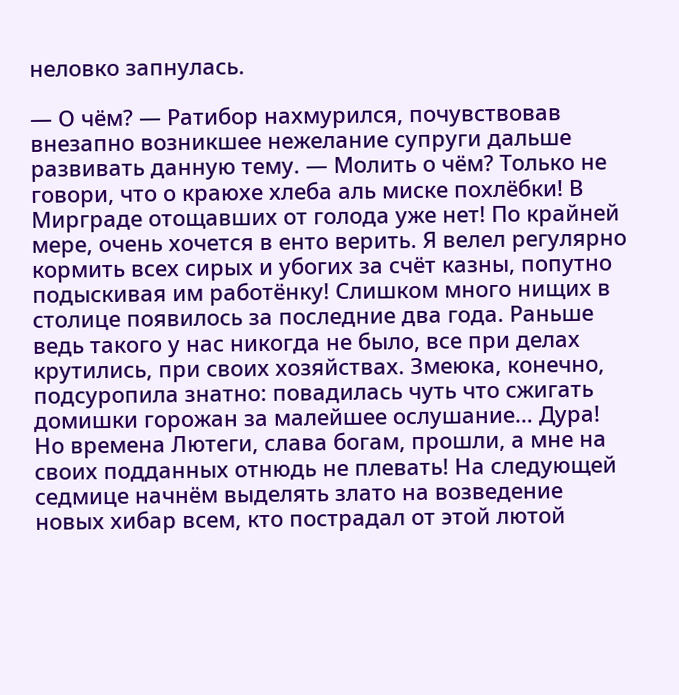неловко запнулась.

— О чём? — Ратибор нахмурился, почувствовав внезапно возникшее нежелание супруги дальше развивать данную тему. — Молить о чём? Только не говори, что о краюхе хлеба аль миске похлёбки! В Мирграде отощавших от голода уже нет! По крайней мере, очень хочется в енто верить. Я велел регулярно кормить всех сирых и убогих за счёт казны, попутно подыскивая им работёнку! Слишком много нищих в столице появилось за последние два года. Раньше ведь такого у нас никогда не было, все при делах крутились, при своих хозяйствах. Змеюка, конечно, подсуропила знатно: повадилась чуть что сжигать домишки горожан за малейшее ослушание… Дура! Но времена Лютеги, слава богам, прошли, а мне на своих подданных отнюдь не плевать! На следующей седмице начнём выделять злато на возведение новых хибар всем, кто пострадал от этой лютой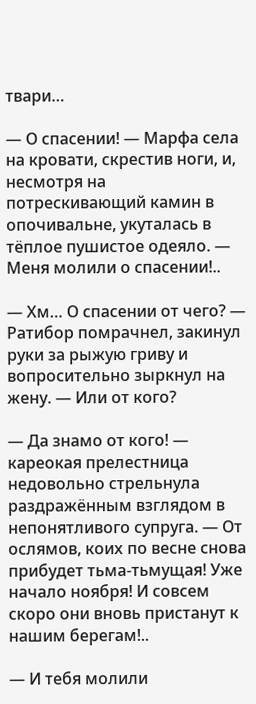твари…

— О спасении! — Марфа села на кровати, скрестив ноги, и, несмотря на потрескивающий камин в опочивальне, укуталась в тёплое пушистое одеяло. — Меня молили о спасении!..

— Хм… О спасении от чего? — Ратибор помрачнел, закинул руки за рыжую гриву и вопросительно зыркнул на жену. — Или от кого?

— Да знамо от кого! — кареокая прелестница недовольно стрельнула раздражённым взглядом в непонятливого супруга. — От ослямов, коих по весне снова прибудет тьма-тьмущая! Уже начало ноября! И совсем скоро они вновь пристанут к нашим берегам!..

— И тебя молили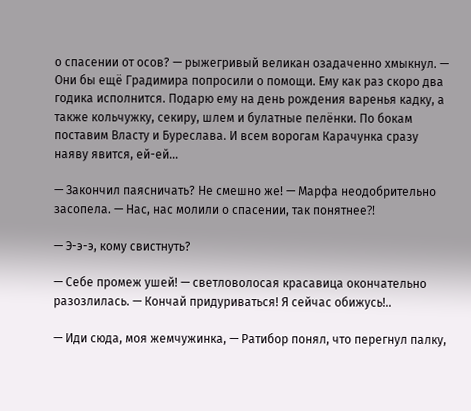о спасении от осов? — рыжегривый великан озадаченно хмыкнул. — Они бы ещё Градимира попросили о помощи. Ему как раз скоро два годика исполнится. Подарю ему на день рождения варенья кадку, а также кольчужку, секиру, шлем и булатные пелёнки. По бокам поставим Власту и Буреслава. И всем ворогам Карачунка сразу наяву явится, ей-ей…

— Закончил паясничать? Не смешно же! — Марфа неодобрительно засопела. — Нас, нас молили о спасении, так понятнее⁈

— Э-э-э, кому свистнуть?

— Себе промеж ушей! — светловолосая красавица окончательно разозлилась. — Кончай придуриваться! Я сейчас обижусь!..

— Иди сюда, моя жемчужинка, — Ратибор понял, что перегнул палку,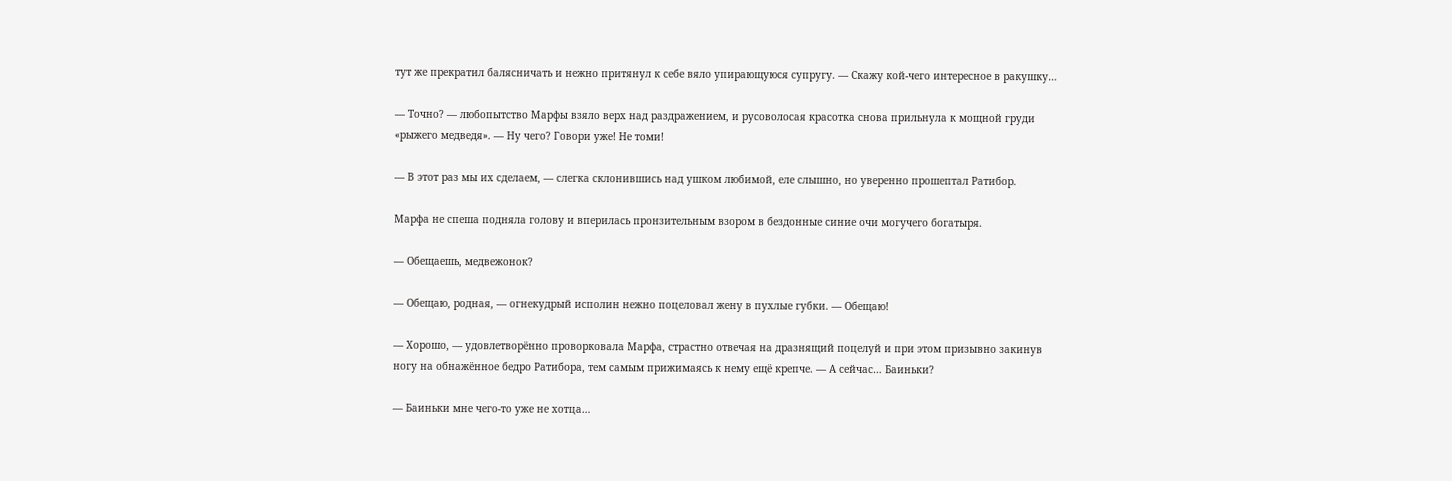тут же прекратил балясничать и нежно притянул к себе вяло упирающуюся супругу. — Скажу кой-чего интересное в ракушку…

— Точно? — любопытство Марфы взяло верх над раздражением, и русоволосая красотка снова прильнула к мощной груди «рыжего медведя». — Ну чего? Говори уже! Не томи!

— В этот раз мы их сделаем, — слегка склонившись над ушком любимой, еле слышно, но уверенно прошептал Ратибор.

Марфа не спеша подняла голову и вперилась пронзительным взором в бездонные синие очи могучего богатыря.

— Обещаешь, медвежонок?

— Обещаю, родная, — огнекудрый исполин нежно поцеловал жену в пухлые губки. — Обещаю!

— Хорошо, — удовлетворённо проворковала Марфа, страстно отвечая на дразнящий поцелуй и при этом призывно закинув ногу на обнажённое бедро Ратибора, тем самым прижимаясь к нему ещё крепче. — А сейчас… Баиньки?

— Баиньки мне чего-то уже не хотца…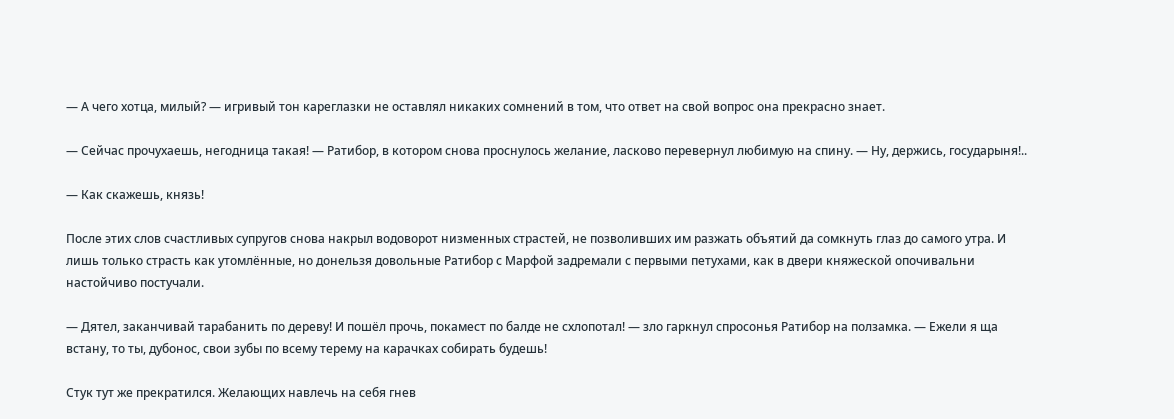— А чего хотца, милый? — игривый тон кареглазки не оставлял никаких сомнений в том, что ответ на свой вопрос она прекрасно знает.

— Сейчас прочухаешь, негодница такая! — Ратибор, в котором снова проснулось желание, ласково перевернул любимую на спину. — Ну, держись, государыня!..

— Как скажешь, князь!

После этих слов счастливых супругов снова накрыл водоворот низменных страстей, не позволивших им разжать объятий да сомкнуть глаз до самого утра. И лишь только страсть как утомлённые, но донельзя довольные Ратибор с Марфой задремали с первыми петухами, как в двери княжеской опочивальни настойчиво постучали.

— Дятел, заканчивай тарабанить по дереву! И пошёл прочь, покамест по балде не схлопотал! — зло гаркнул спросонья Ратибор на ползамка. — Ежели я ща встану, то ты, дубонос, свои зубы по всему терему на карачках собирать будешь!

Стук тут же прекратился. Желающих навлечь на себя гнев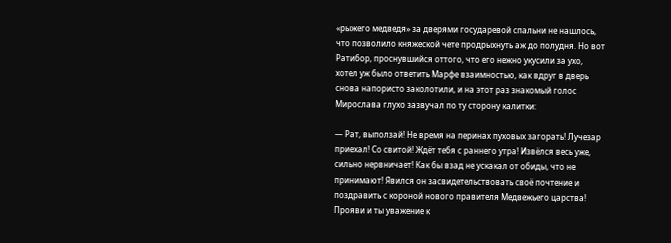«рыжего медведя» за дверями государевой спальни не нашлось, что позволило княжеской чете продрыхнуть аж до полудня. Но вот Ратибор, проснувшийся оттого, что его нежно укусили за ухо, хотел уж было ответить Марфе взаимностью, как вдруг в дверь снова напористо заколотили, и на этот раз знакомый голос Мирослава глухо зазвучал по ту сторону калитки:

— Рат, выползай! Не время на перинах пуховых загорать! Лучезар приехал! Со свитой! Ждёт тебя с раннего утра! Извёлся весь уже, сильно нервничает! Как бы взад не ускакал от обиды, что не принимают! Явился он засвидетельствовать своё почтение и поздравить с короной нового правителя Медвежьего царства! Прояви и ты уважение к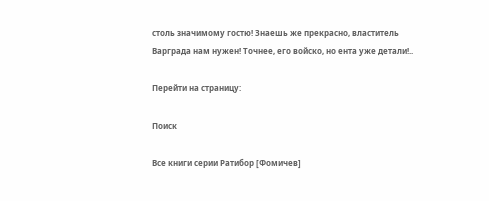столь значимому гостю! Знаешь же прекрасно, властитель Варграда нам нужен! Точнее, его войско, но ента уже детали!..

Перейти на страницу:

Поиск

Все книги серии Ратибор [Фомичев]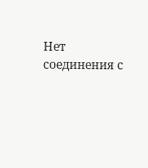Нет соединения с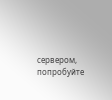сервером, попробуйте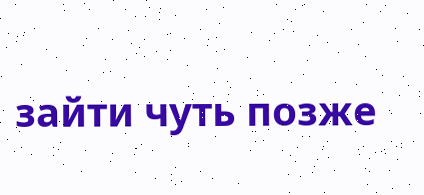зайти чуть позже